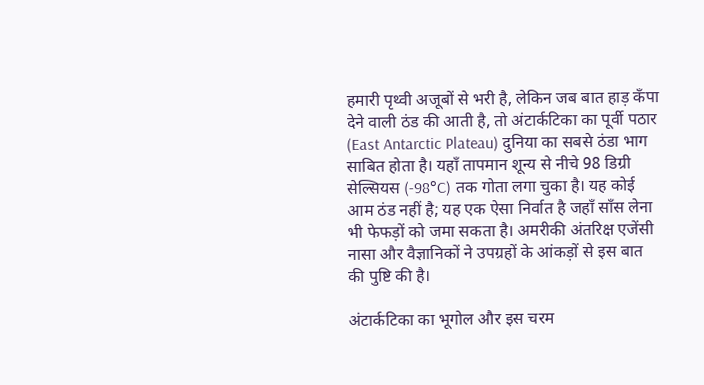हमारी पृथ्वी अजूबों से भरी है, लेकिन जब बात हाड़ कँपा देने वाली ठंड की आती है, तो अंटार्कटिका का पूर्वी पठार (East Antarctic Plateau) दुनिया का सबसे ठंडा भाग साबित होता है। यहाँ तापमान शून्य से नीचे 98 डिग्री सेल्सियस (-98°C) तक गोता लगा चुका है। यह कोई आम ठंड नहीं है; यह एक ऐसा निर्वात है जहाँ साँस लेना भी फेफड़ों को जमा सकता है। अमरीकी अंतरिक्ष एजेंसी नासा और वैज्ञानिकों ने उपग्रहों के आंकड़ों से इस बात की पुष्टि की है।

अंटार्कटिका का भूगोल और इस चरम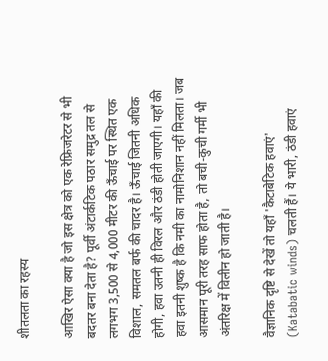शीतलता का रहस्य

आखिर ऐसा क्या है जो इस क्षेत्र को एक रेफ्रिजरेटर से भी बदतर बना देता है? पूर्वी अंटार्कटिक पठार समुद्र तल से लगभग 3,500 से 4,000 मीटर की ऊँचाई पर स्थित एक विशाल, समतल बर्फ की चादर है। ऊँचाई जितनी अधिक होगी, हवा उतनी ही विरल और ठंडी होती जाएगी। यहाँ की हवा इतनी शुष्क है कि नमी का नामोनिशान नहीं मिलता। जब आसमान पूरी तरह साफ होता है, तो बची-कुची गर्मी भी अंतरिक्ष में विलीन हो जाती है।

वैज्ञानिक दृष्टि से देखें तो यहाँ 'कैटाबेटिक हवाएं' (Katabatic winds) चलती हैं। ये भारी, ठंडी हवाएं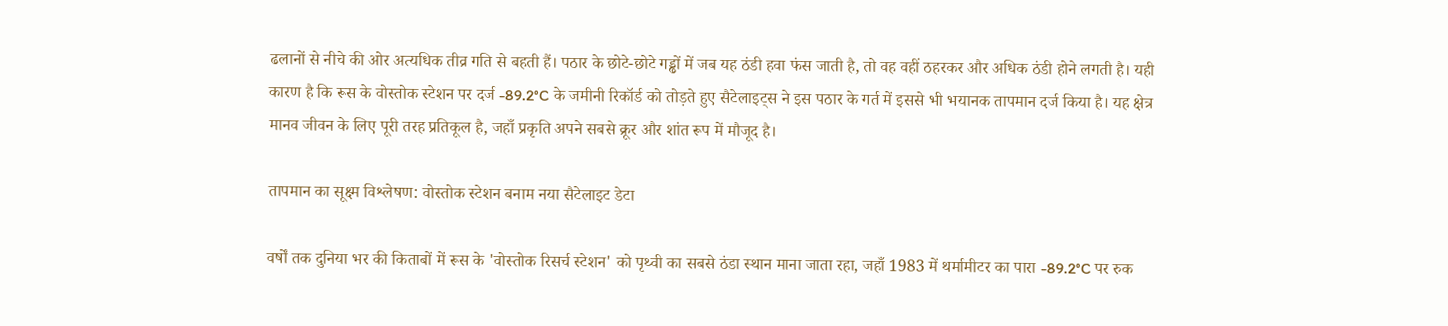ढलानों से नीचे की ओर अत्यधिक तीव्र गति से बहती हैं। पठार के छोटे-छोटे गड्ढों में जब यह ठंडी हवा फंस जाती है, तो वह वहीं ठहरकर और अधिक ठंडी होने लगती है। यही कारण है कि रूस के वोस्तोक स्टेशन पर दर्ज -89.2°C के जमीनी रिकॉर्ड को तोड़ते हुए सैटेलाइट्स ने इस पठार के गर्त में इससे भी भयानक तापमान दर्ज किया है। यह क्षेत्र मानव जीवन के लिए पूरी तरह प्रतिकूल है, जहाँ प्रकृति अपने सबसे क्रूर और शांत रूप में मौजूद है।

तापमान का सूक्ष्म विश्लेषण: वोस्तोक स्टेशन बनाम नया सैटेलाइट डेटा

वर्षों तक दुनिया भर की किताबों में रूस के 'वोस्तोक रिसर्च स्टेशन' को पृथ्वी का सबसे ठंडा स्थान माना जाता रहा, जहाँ 1983 में थर्मामीटर का पारा -89.2°C पर रुक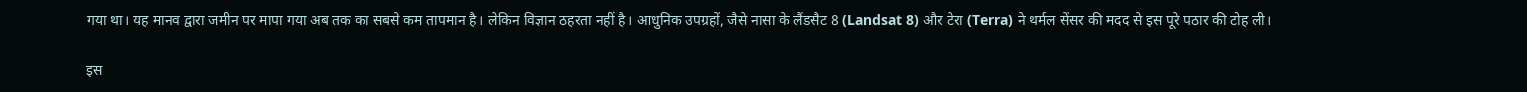गया था। यह मानव द्वारा जमीन पर मापा गया अब तक का सबसे कम तापमान है। लेकिन विज्ञान ठहरता नहीं है। आधुनिक उपग्रहों, जैसे नासा के लैंडसैट 8 (Landsat 8) और टेरा (Terra) ने थर्मल सेंसर की मदद से इस पूरे पठार की टोह ली।

इस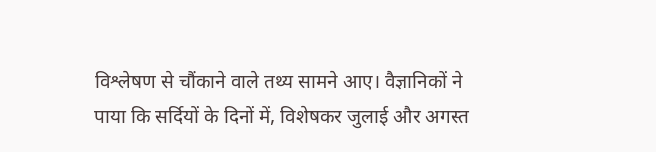विश्लेषण से चौंकाने वाले तथ्य सामने आए। वैज्ञानिकों ने पाया कि सर्दियों के दिनों में, विशेषकर जुलाई और अगस्त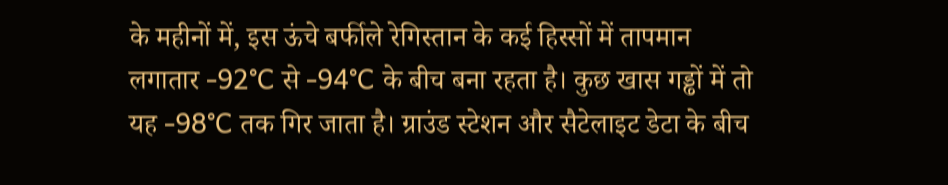के महीनों में, इस ऊंचे बर्फीले रेगिस्तान के कई हिस्सों में तापमान लगातार -92°C से -94°C के बीच बना रहता है। कुछ खास गड्ढों में तो यह -98°C तक गिर जाता है। ग्राउंड स्टेशन और सैटेलाइट डेटा के बीच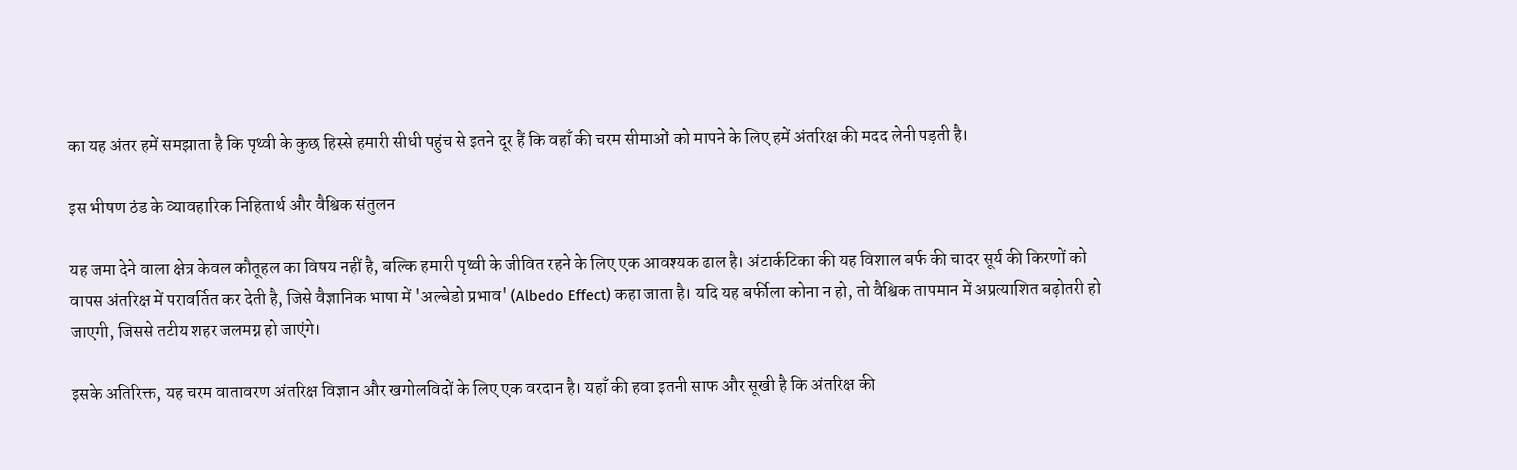का यह अंतर हमें समझाता है कि पृथ्वी के कुछ हिस्से हमारी सीधी पहुंच से इतने दूर हैं कि वहाँ की चरम सीमाओं को मापने के लिए हमें अंतरिक्ष की मदद लेनी पड़ती है।

इस भीषण ठंड के व्यावहारिक निहितार्थ और वैश्विक संतुलन

यह जमा देने वाला क्षेत्र केवल कौतूहल का विषय नहीं है, बल्कि हमारी पृथ्वी के जीवित रहने के लिए एक आवश्यक ढाल है। अंटार्कटिका की यह विशाल बर्फ की चादर सूर्य की किरणों को वापस अंतरिक्ष में परावर्तित कर देती है, जिसे वैज्ञानिक भाषा में 'अल्बेडो प्रभाव' (Albedo Effect) कहा जाता है। यदि यह बर्फीला कोना न हो, तो वैश्विक तापमान में अप्रत्याशित बढ़ोतरी हो जाएगी, जिससे तटीय शहर जलमग्न हो जाएंगे।

इसके अतिरिक्त, यह चरम वातावरण अंतरिक्ष विज्ञान और खगोलविदों के लिए एक वरदान है। यहाँ की हवा इतनी साफ और सूखी है कि अंतरिक्ष की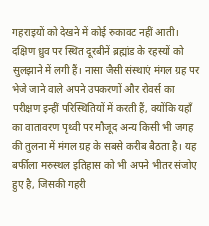गहराइयों को देखने में कोई रुकावट नहीं आती। दक्षिण ध्रुव पर स्थित दूरबीनें ब्रह्मांड के रहस्यों को सुलझाने में लगी हैं। नासा जैसी संस्थाएं मंगल ग्रह पर भेजे जाने वाले अपने उपकरणों और रोवर्स का परीक्षण इन्हीं परिस्थितियों में करती हैं, क्योंकि यहाँ का वातावरण पृथ्वी पर मौजूद अन्य किसी भी जगह की तुलना में मंगल ग्रह के सबसे करीब बैठता है। यह बर्फीला मरुस्थल इतिहास को भी अपने भीतर संजोए हुए है, जिसकी गहरी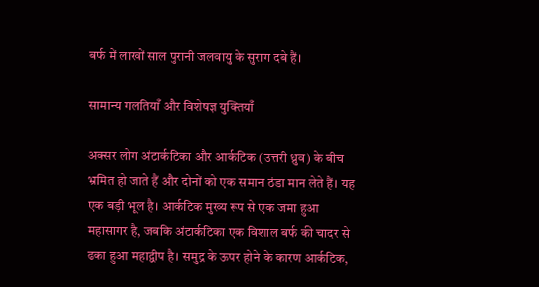बर्फ में लाखों साल पुरानी जलवायु के सुराग दबे हैं।

सामान्य गलतियाँ और विशेषज्ञ युक्तियाँ

अक्सर लोग अंटार्कटिका और आर्कटिक (उत्तरी ध्रुव) के बीच भ्रमित हो जाते हैं और दोनों को एक समान ठंडा मान लेते हैं। यह एक बड़ी भूल है। आर्कटिक मुख्य रूप से एक जमा हुआ महासागर है, जबकि अंटार्कटिका एक विशाल बर्फ की चादर से ढका हुआ महाद्वीप है। समुद्र के ऊपर होने के कारण आर्कटिक,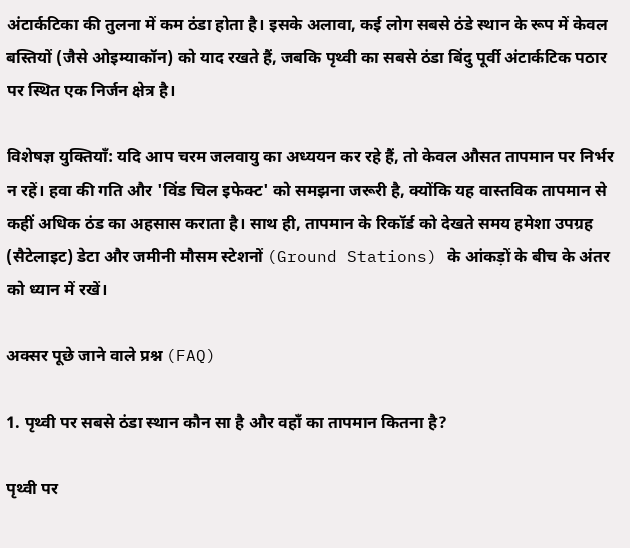अंटार्कटिका की तुलना में कम ठंडा होता है। इसके अलावा, कई लोग सबसे ठंडे स्थान के रूप में केवल बस्तियों (जैसे ओइम्याकॉन) को याद रखते हैं, जबकि पृथ्वी का सबसे ठंडा बिंदु पूर्वी अंटार्कटिक पठार पर स्थित एक निर्जन क्षेत्र है।

विशेषज्ञ युक्तियाँ: यदि आप चरम जलवायु का अध्ययन कर रहे हैं, तो केवल औसत तापमान पर निर्भर न रहें। हवा की गति और 'विंड चिल इफेक्ट' को समझना जरूरी है, क्योंकि यह वास्तविक तापमान से कहीं अधिक ठंड का अहसास कराता है। साथ ही, तापमान के रिकॉर्ड को देखते समय हमेशा उपग्रह (सैटेलाइट) डेटा और जमीनी मौसम स्टेशनों (Ground Stations) के आंकड़ों के बीच के अंतर को ध्यान में रखें।

अक्सर पूछे जाने वाले प्रश्न (FAQ)

1. पृथ्वी पर सबसे ठंडा स्थान कौन सा है और वहाँ का तापमान कितना है?

पृथ्वी पर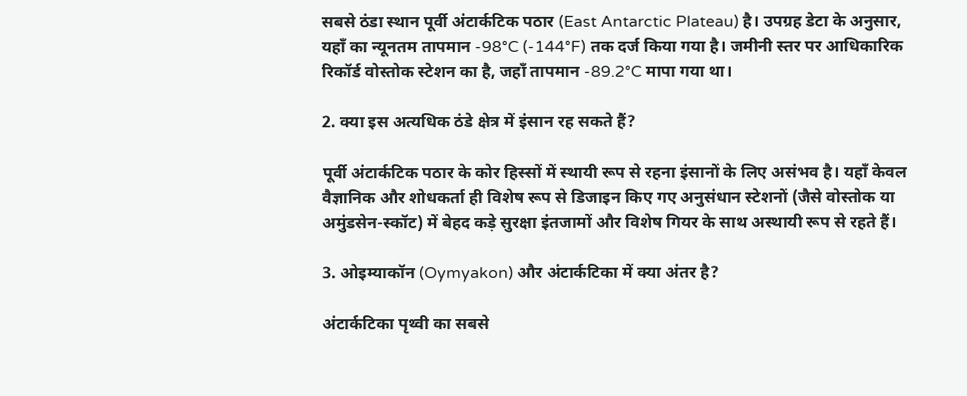सबसे ठंडा स्थान पूर्वी अंटार्कटिक पठार (East Antarctic Plateau) है। उपग्रह डेटा के अनुसार, यहाँ का न्यूनतम तापमान -98°C (-144°F) तक दर्ज किया गया है। जमीनी स्तर पर आधिकारिक रिकॉर्ड वोस्तोक स्टेशन का है, जहाँ तापमान -89.2°C मापा गया था।

2. क्या इस अत्यधिक ठंडे क्षेत्र में इंसान रह सकते हैं?

पूर्वी अंटार्कटिक पठार के कोर हिस्सों में स्थायी रूप से रहना इंसानों के लिए असंभव है। यहाँ केवल वैज्ञानिक और शोधकर्ता ही विशेष रूप से डिजाइन किए गए अनुसंधान स्टेशनों (जैसे वोस्तोक या अमुंडसेन-स्कॉट) में बेहद कड़े सुरक्षा इंतजामों और विशेष गियर के साथ अस्थायी रूप से रहते हैं।

3. ओइम्याकॉन (Oymyakon) और अंटार्कटिका में क्या अंतर है?

अंटार्कटिका पृथ्वी का सबसे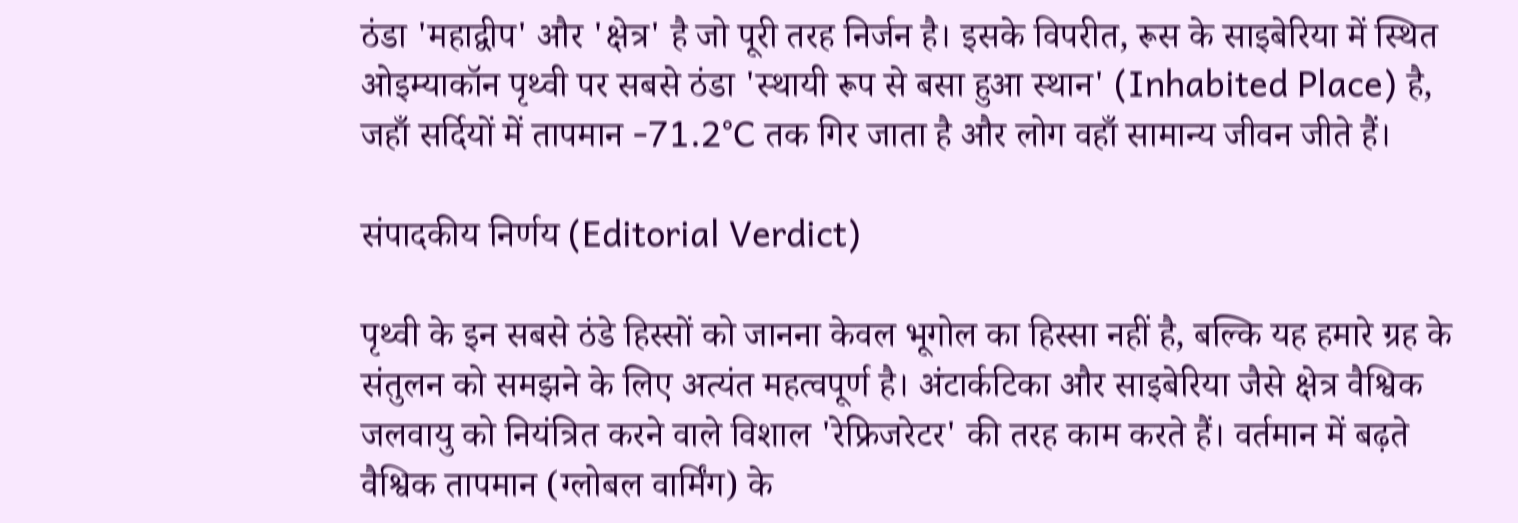ठंडा 'महाद्वीप' और 'क्षेत्र' है जो पूरी तरह निर्जन है। इसके विपरीत, रूस के साइबेरिया में स्थित ओइम्याकॉन पृथ्वी पर सबसे ठंडा 'स्थायी रूप से बसा हुआ स्थान' (Inhabited Place) है, जहाँ सर्दियों में तापमान -71.2°C तक गिर जाता है और लोग वहाँ सामान्य जीवन जीते हैं।

संपादकीय निर्णय (Editorial Verdict)

पृथ्वी के इन सबसे ठंडे हिस्सों को जानना केवल भूगोल का हिस्सा नहीं है, बल्कि यह हमारे ग्रह के संतुलन को समझने के लिए अत्यंत महत्वपूर्ण है। अंटार्कटिका और साइबेरिया जैसे क्षेत्र वैश्विक जलवायु को नियंत्रित करने वाले विशाल 'रेफ्रिजरेटर' की तरह काम करते हैं। वर्तमान में बढ़ते वैश्विक तापमान (ग्लोबल वार्मिंग) के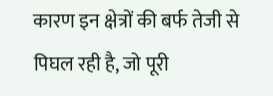कारण इन क्षेत्रों की बर्फ तेजी से पिघल रही है, जो पूरी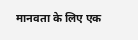मानवता के लिए एक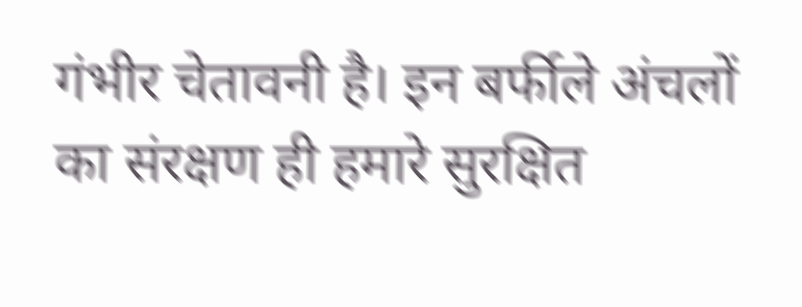गंभीर चेतावनी है। इन बर्फीले अंचलों का संरक्षण ही हमारे सुरक्षित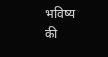भविष्य की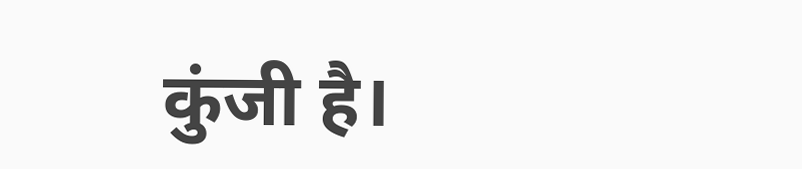कुंजी है।